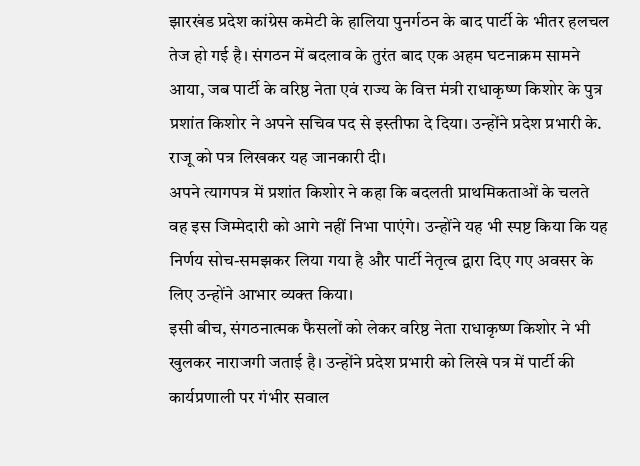झारखंड प्रदेश कांग्रेस कमेटी के हालिया पुनर्गठन के बाद पार्टी के भीतर हलचल तेज हो गई है। संगठन में बदलाव के तुरंत बाद एक अहम घटनाक्रम सामने आया, जब पार्टी के वरिष्ठ नेता एवं राज्य के वित्त मंत्री राधाकृष्ण किशोर के पुत्र प्रशांत किशोर ने अपने सचिव पद से इस्तीफा दे दिया। उन्होंने प्रदेश प्रभारी के. राजू को पत्र लिखकर यह जानकारी दी।
अपने त्यागपत्र में प्रशांत किशोर ने कहा कि बदलती प्राथमिकताओं के चलते वह इस जिम्मेदारी को आगे नहीं निभा पाएंगे। उन्होंने यह भी स्पष्ट किया कि यह निर्णय सोच-समझकर लिया गया है और पार्टी नेतृत्व द्वारा दिए गए अवसर के लिए उन्होंने आभार व्यक्त किया।
इसी बीच, संगठनात्मक फैसलों को लेकर वरिष्ठ नेता राधाकृष्ण किशोर ने भी खुलकर नाराजगी जताई है। उन्होंने प्रदेश प्रभारी को लिखे पत्र में पार्टी की कार्यप्रणाली पर गंभीर सवाल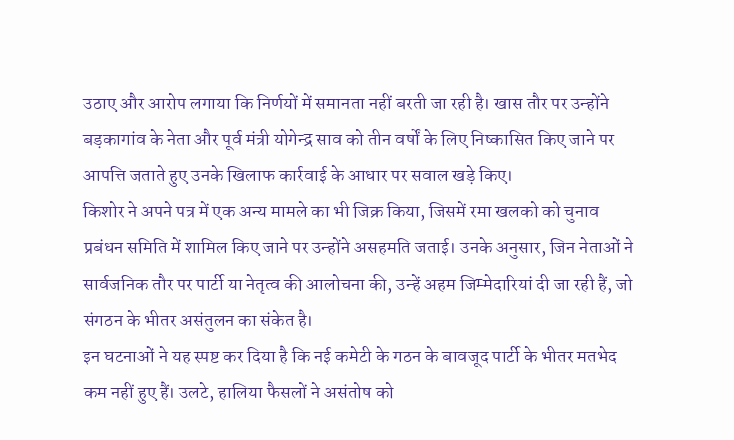उठाए और आरोप लगाया कि निर्णयों में समानता नहीं बरती जा रही है। खास तौर पर उन्होंने बड़कागांव के नेता और पूर्व मंत्री योगेन्द्र साव को तीन वर्षों के लिए निष्कासित किए जाने पर आपत्ति जताते हुए उनके खिलाफ कार्रवाई के आधार पर सवाल खड़े किए।
किशोर ने अपने पत्र में एक अन्य मामले का भी जिक्र किया, जिसमें रमा खलको को चुनाव प्रबंधन समिति में शामिल किए जाने पर उन्होंने असहमति जताई। उनके अनुसार, जिन नेताओं ने सार्वजनिक तौर पर पार्टी या नेतृत्व की आलोचना की, उन्हें अहम जिम्मेदारियां दी जा रही हैं, जो संगठन के भीतर असंतुलन का संकेत है।
इन घटनाओं ने यह स्पष्ट कर दिया है कि नई कमेटी के गठन के बावजूद पार्टी के भीतर मतभेद कम नहीं हुए हैं। उलटे, हालिया फैसलों ने असंतोष को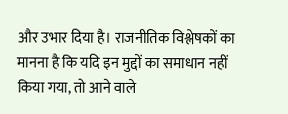और उभार दिया है। राजनीतिक विश्लेषकों का मानना है कि यदि इन मुद्दों का समाधान नहीं किया गया, तो आने वाले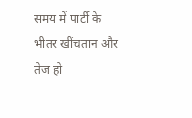समय में पार्टी के भीतर खींचतान और तेज हो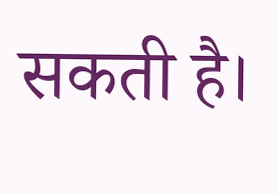सकती है।